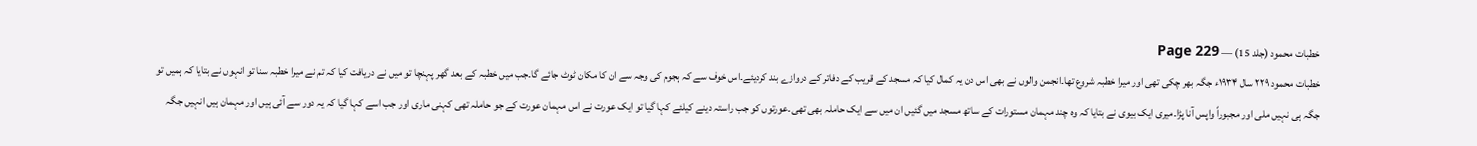خطبات محمود (جلد 15) — Page 229
خطبات محمود ۲۲۹ سال ۱۹۳۴ء جگہ بھر چکی تھی اور میرا خطبہ شروع تھا۔انجمن والوں نے بھی اس دن یہ کمال کیا کہ مسجد کے قریب کے دفاتر کے دروازے بند کردیئے۔اس خوف سے کہ ہجوم کی وجہ سے ان کا مکان ٹوٹ جائے گا۔جب میں خطبہ کے بعد گھر پہنچا تو میں نے دریافت کیا کہ تم نے میرا خطبہ سنا تو انہوں نے بتایا کہ ہمیں تو جگہ ہی نہیں ملی اور مجبوراً واپس آنا پڑا۔میری ایک بیوی نے بتایا کہ وہ چند مہمان مستورات کے ساتھ مسجد میں گئیں ان میں سے ایک حاملہ بھی تھی۔عورتوں کو جب راستہ دینے کیلئے کہا گیا تو ایک عورت نے اس مہمان عورت کے جو حاملہ تھی کہنی ماری اور جب اسے کہا گیا کہ یہ دور سے آئی ہیں اور مہمان ہیں انہیں جگہ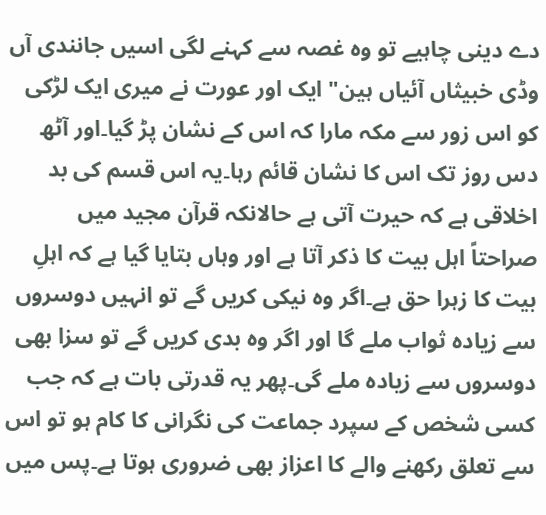دے دینی چاہیے تو وہ غصہ سے کہنے لگی اسیں جانندی آں وڈی خبیثاں آئیاں ہین" ایک اور عورت نے میری ایک لڑکی کو اس زور سے مکہ مارا کہ اس کے نشان پڑ گیا۔اور آٹھ دس روز تک اس کا نشان قائم رہا۔یہ اس قسم کی بد اخلاقی ہے کہ حیرت آتی ہے حالانکہ قرآن مجید میں صراحتاً اہل بیت کا ذکر آتا ہے اور وہاں بتایا گیا ہے کہ اہلِ بیت کا زہرا حق ہے۔اگر وہ نیکی کریں گے تو انہیں دوسروں سے زیادہ ثواب ملے گا اور اگر وہ بدی کریں گے تو سزا بھی دوسروں سے زیادہ ملے گی۔پھر یہ قدرتی بات ہے کہ جب کسی شخص کے سپرد جماعت کی نگرانی کا کام ہو تو اس سے تعلق رکھنے والے کا اعزاز بھی ضروری ہوتا ہے۔پس میں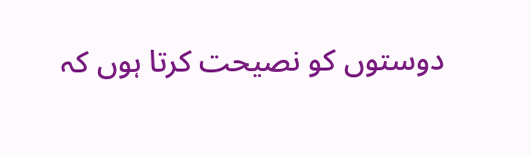دوستوں کو نصیحت کرتا ہوں کہ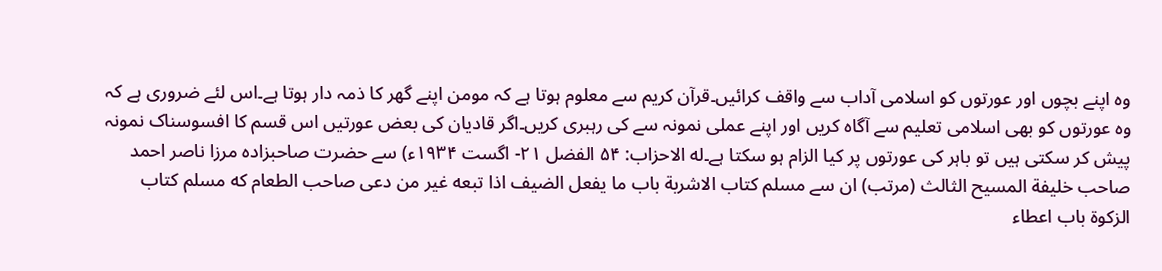وہ اپنے بچوں اور عورتوں کو اسلامی آداب سے واقف کرائیں۔قرآن کریم سے معلوم ہوتا ہے کہ مومن اپنے گھر کا ذمہ دار ہوتا ہے۔اس لئے ضروری ہے کہ وہ عورتوں کو بھی اسلامی تعلیم سے آگاہ کریں اور اپنے عملی نمونہ سے کی رہبری کریں۔اگر قادیان کی بعض عورتیں اس قسم کا افسوسناک نمونہ پیش کر سکتی ہیں تو باہر کی عورتوں پر کیا الزام ہو سکتا ہے۔له الاحزاب: ۵۴ الفضل ۲۱- اگست ۱۹۳۴ء) سے حضرت صاحبزادہ مرزا ناصر احمد صاحب خلیفة المسیح الثالث (مرتب) ان سے مسلم كتاب الاشربة باب ما يفعل الضيف اذا تبعه غير من دعى صاحب الطعام که مسلم كتاب الزكوة باب اعطاء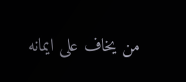من يخاف على ايمانه